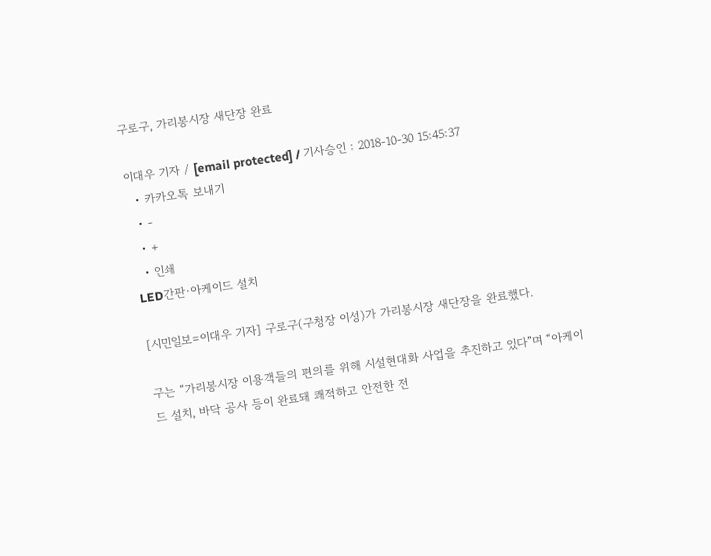구로구, 가리봉시장 새단장 완료

이대우 기자 / [email protected] / 기사승인 : 2018-10-30 15:45:37
  • 카카오톡 보내기
  • -
  • +
  • 인쇄
LED간판·아케이드 설치

[시민일보=이대우 기자] 구로구(구청장 이성)가 가리봉시장 새단장을 완료했다.

구는 “가리봉시장 이용객들의 편의를 위해 시설현대화 사업을 추진하고 있다”며 “아케이드 설치, 바닥 공사 등이 완료돼 쾌적하고 안전한 전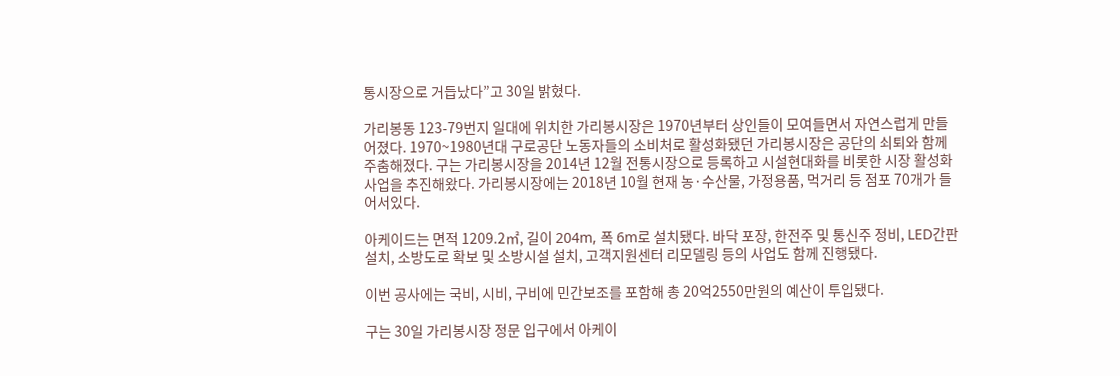통시장으로 거듭났다”고 30일 밝혔다.

가리봉동 123-79번지 일대에 위치한 가리봉시장은 1970년부터 상인들이 모여들면서 자연스럽게 만들어졌다. 1970~1980년대 구로공단 노동자들의 소비처로 활성화됐던 가리봉시장은 공단의 쇠퇴와 함께 주춤해졌다. 구는 가리봉시장을 2014년 12월 전통시장으로 등록하고 시설현대화를 비롯한 시장 활성화 사업을 추진해왔다. 가리봉시장에는 2018년 10월 현재 농·수산물, 가정용품, 먹거리 등 점포 70개가 들어서있다.

아케이드는 면적 1209.2㎡, 길이 204m, 폭 6m로 설치됐다. 바닥 포장, 한전주 및 통신주 정비, LED간판 설치, 소방도로 확보 및 소방시설 설치, 고객지원센터 리모델링 등의 사업도 함께 진행됐다.

이번 공사에는 국비, 시비, 구비에 민간보조를 포함해 총 20억2550만원의 예산이 투입됐다.

구는 30일 가리봉시장 정문 입구에서 아케이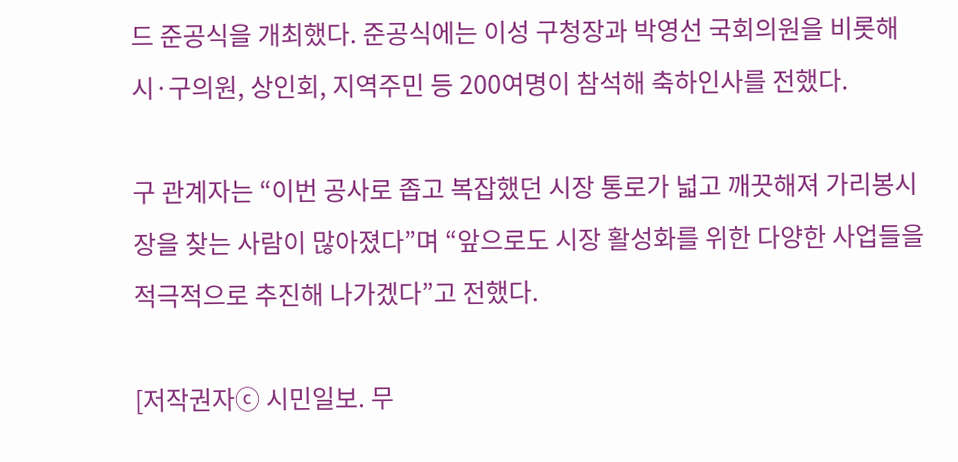드 준공식을 개최했다. 준공식에는 이성 구청장과 박영선 국회의원을 비롯해 시·구의원, 상인회, 지역주민 등 200여명이 참석해 축하인사를 전했다.

구 관계자는 “이번 공사로 좁고 복잡했던 시장 통로가 넓고 깨끗해져 가리봉시장을 찾는 사람이 많아졌다”며 “앞으로도 시장 활성화를 위한 다양한 사업들을 적극적으로 추진해 나가겠다”고 전했다.

[저작권자ⓒ 시민일보. 무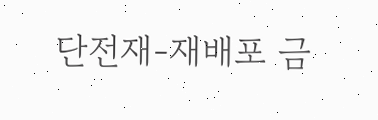단전재-재배포 금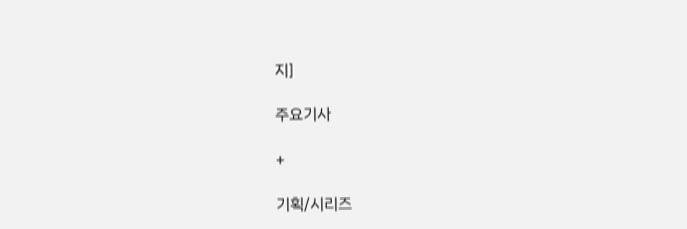지]

주요기사

+

기획/시리즈